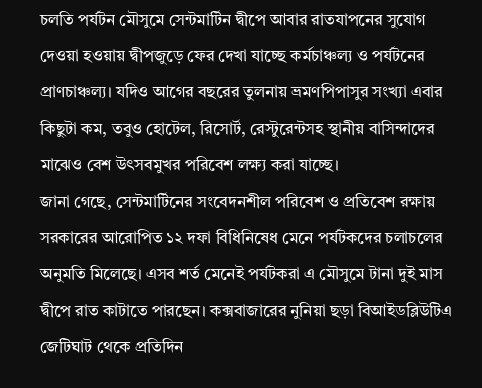চলতি পর্যটন মৌসুমে সেন্টমার্টিন দ্বীপে আবার রাতযাপনের সুযোগ দেওয়া হওয়ায় দ্বীপজুড়ে ফের দেখা যাচ্ছে কর্মচাঞ্চল্য ও পর্যটনের প্রাণচাঞ্চল্য। যদিও আগের বছরের তুলনায় ভ্রমণপিপাসুর সংখ্যা এবার কিছুটা কম, তবুও হোটেল, রিসোর্ট, রেস্টুরেন্টসহ স্থানীয় বাসিন্দাদের মাঝেও বেশ উৎসবমুখর পরিবেশ লক্ষ্য করা যাচ্ছে।
জানা গেছে, সেন্টমার্টিনের সংবেদনশীল পরিবেশ ও প্রতিবেশ রক্ষায় সরকারের আরোপিত ১২ দফা বিধিনিষেধ মেনে পর্যটকদের চলাচলের অনুমতি মিলেছে। এসব শর্ত মেনেই পর্যটকরা এ মৌসুমে টানা দুই মাস দ্বীপে রাত কাটাতে পারছেন। কক্সবাজারের নুনিয়া ছড়া বিআইডব্লিউটিএ জেটিঘাট থেকে প্রতিদিন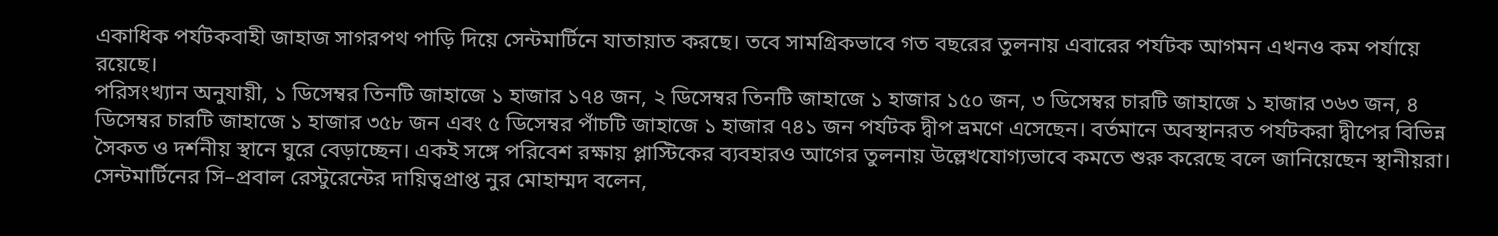একাধিক পর্যটকবাহী জাহাজ সাগরপথ পাড়ি দিয়ে সেন্টমার্টিনে যাতায়াত করছে। তবে সামগ্রিকভাবে গত বছরের তুলনায় এবারের পর্যটক আগমন এখনও কম পর্যায়ে রয়েছে।
পরিসংখ্যান অনুযায়ী, ১ ডিসেম্বর তিনটি জাহাজে ১ হাজার ১৭৪ জন, ২ ডিসেম্বর তিনটি জাহাজে ১ হাজার ১৫০ জন, ৩ ডিসেম্বর চারটি জাহাজে ১ হাজার ৩৬৩ জন, ৪ ডিসেম্বর চারটি জাহাজে ১ হাজার ৩৫৮ জন এবং ৫ ডিসেম্বর পাঁচটি জাহাজে ১ হাজার ৭৪১ জন পর্যটক দ্বীপ ভ্রমণে এসেছেন। বর্তমানে অবস্থানরত পর্যটকরা দ্বীপের বিভিন্ন সৈকত ও দর্শনীয় স্থানে ঘুরে বেড়াচ্ছেন। একই সঙ্গে পরিবেশ রক্ষায় প্লাস্টিকের ব্যবহারও আগের তুলনায় উল্লেখযোগ্যভাবে কমতে শুরু করেছে বলে জানিয়েছেন স্থানীয়রা।
সেন্টমার্টিনের সি–প্রবাল রেস্টুরেন্টের দায়িত্বপ্রাপ্ত নুর মোহাম্মদ বলেন,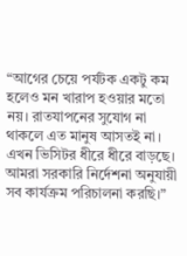“আগের চেয়ে পর্যটক একটু কম হলেও মন খারাপ হওয়ার মতো নয়। রাতযাপনের সুযোগ না থাকলে এত মানুষ আসতই না। এখন ভিসিটর ধীরে ধীরে বাড়ছে। আমরা সরকারি নির্দেশনা অনুযায়ী সব কার্যক্রম পরিচালনা করছি।”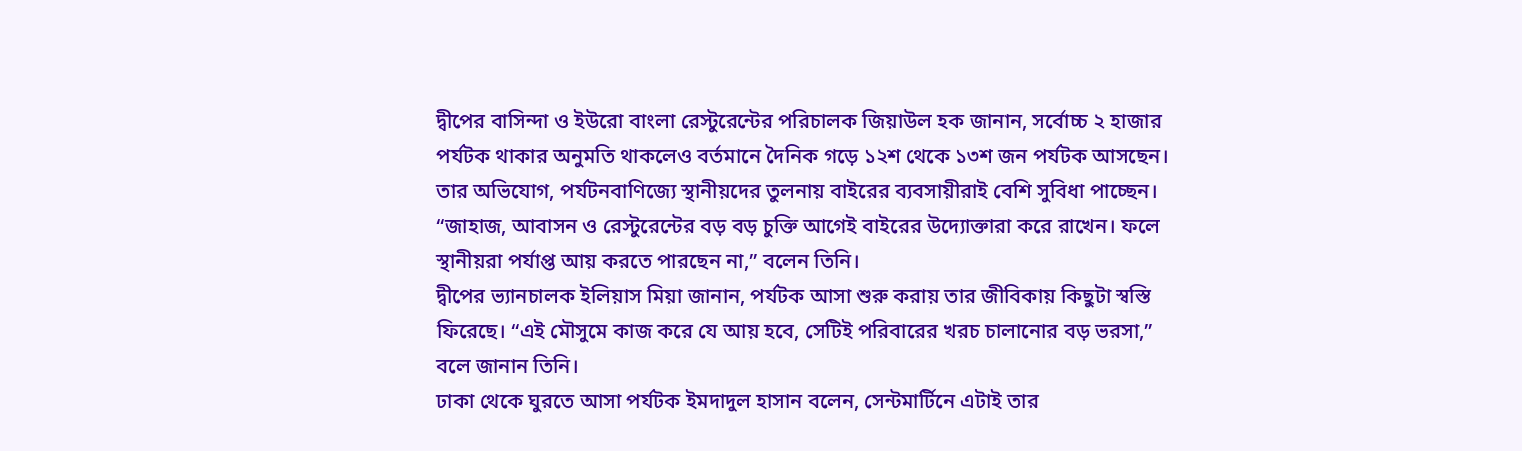দ্বীপের বাসিন্দা ও ইউরো বাংলা রেস্টুরেন্টের পরিচালক জিয়াউল হক জানান, সর্বোচ্চ ২ হাজার পর্যটক থাকার অনুমতি থাকলেও বর্তমানে দৈনিক গড়ে ১২শ থেকে ১৩শ জন পর্যটক আসছেন। তার অভিযোগ, পর্যটনবাণিজ্যে স্থানীয়দের তুলনায় বাইরের ব্যবসায়ীরাই বেশি সুবিধা পাচ্ছেন। “জাহাজ, আবাসন ও রেস্টুরেন্টের বড় বড় চুক্তি আগেই বাইরের উদ্যোক্তারা করে রাখেন। ফলে স্থানীয়রা পর্যাপ্ত আয় করতে পারছেন না,” বলেন তিনি।
দ্বীপের ভ্যানচালক ইলিয়াস মিয়া জানান, পর্যটক আসা শুরু করায় তার জীবিকায় কিছুটা স্বস্তি ফিরেছে। “এই মৌসুমে কাজ করে যে আয় হবে, সেটিই পরিবারের খরচ চালানোর বড় ভরসা,” বলে জানান তিনি।
ঢাকা থেকে ঘুরতে আসা পর্যটক ইমদাদুল হাসান বলেন, সেন্টমার্টিনে এটাই তার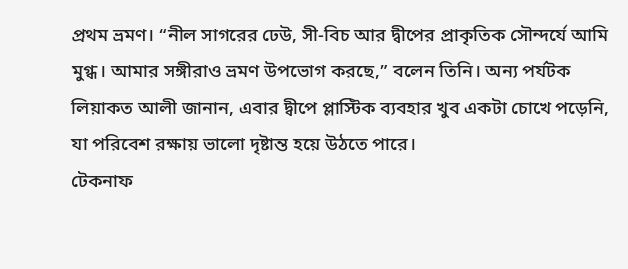প্রথম ভ্রমণ। “নীল সাগরের ঢেউ, সী-বিচ আর দ্বীপের প্রাকৃতিক সৌন্দর্যে আমি মুগ্ধ। আমার সঙ্গীরাও ভ্রমণ উপভোগ করছে,” বলেন তিনি। অন্য পর্যটক লিয়াকত আলী জানান, এবার দ্বীপে প্লাস্টিক ব্যবহার খুব একটা চোখে পড়েনি, যা পরিবেশ রক্ষায় ভালো দৃষ্টান্ত হয়ে উঠতে পারে।
টেকনাফ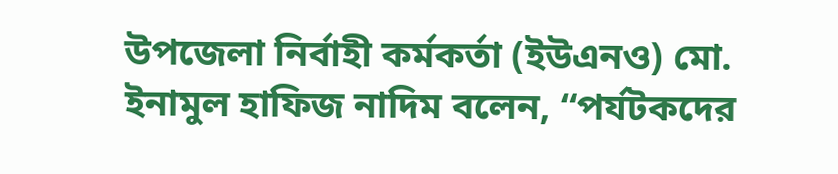উপজেলা নির্বাহী কর্মকর্তা (ইউএনও) মো. ইনামুল হাফিজ নাদিম বলেন, “পর্যটকদের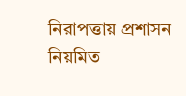নিরাপত্তায় প্রশাসন নিয়মিত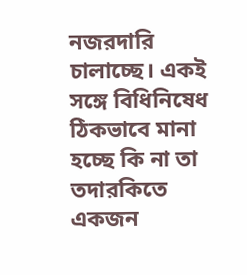নজরদারি চালাচ্ছে। একই সঙ্গে বিধিনিষেধ ঠিকভাবে মানা হচ্ছে কি না তা তদারকিতে একজন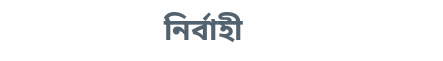নির্বাহী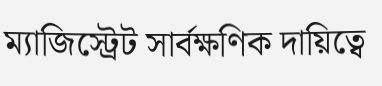ম্যাজিস্ট্রেট সার্বক্ষণিক দায়িত্বে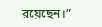রয়েছেন।”